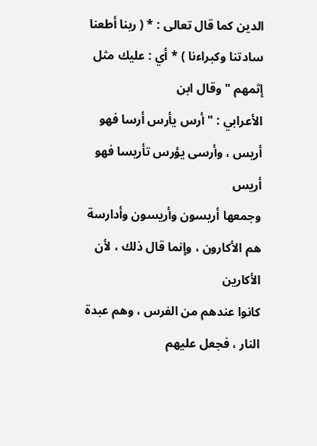الدين كما قال تعالى : * ( ربنا أطعنا سادتنا وكبراءنا ) * أي : عليك مثل إثمهم " وقال ابن
الأعرابي : " أرس يأرس أرسا فهو أريس ، وأرسى يؤرس تأريسا فهو أريس
وجمعها أريسون وأريسون وأدارسة هم الأكارون ، وإنما قال ذلك ، لأن الأكارين
كانوا عندهم من الفرس ، وهم عبدة النار ، فجعل عليهم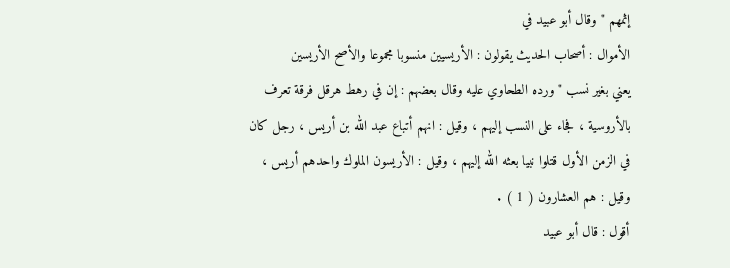إثمهم " وقال أبو عبيد في
الأموال : أصحاب الحديث يقولون : الأريسيين منسوبا مجموعا والأصح الأريسين
يعني بغير نسب " ورده الطحاوي عليه وقال بعضهم : إن في رهط هرقل فرقة تعرف
بالأروسية ، فجاء على النسب إليهم ، وقيل : انهم أتباع عبد الله بن أريس ، رجل كان
في الزمن الأول قتلوا نبيا بعثه الله إليهم ، وقيل : الأريسون الملوك واحدهم أريس ،
وقيل : هم العشارون ( 1 ) .
أقول : قال أبو عبيد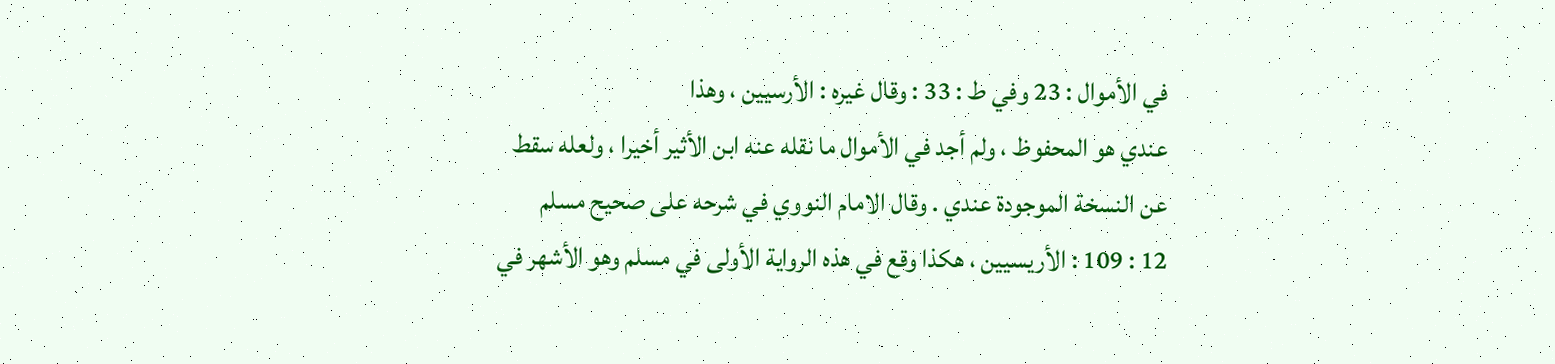في الأموال : 23 وفي ط : 33 : وقال غيره : الأرسيين ، وهذا
عندي هو المحفوظ ، ولم أجد في الأموال ما نقله عنه ابن الأثير أخيرا ، ولعله سقط
عن النسخة الموجودة عندي . وقال الامام النووي في شرحه على صحيح مسلم
12 : 109 : الأريسيين ، هكذا وقع في هذه الرواية الأولى في مسلم وهو الأشهر في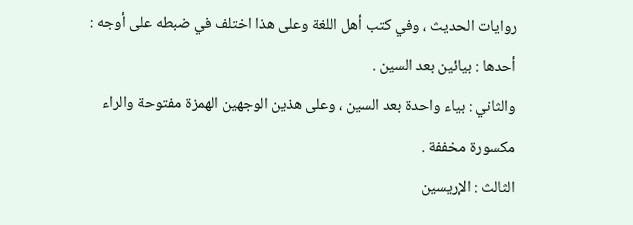روايات الحديث ، وفي كتب أهل اللغة وعلى هذا اختلف في ضبطه على أوجه :
أحدها : بيائين بعد السين .
والثاني : بياء واحدة بعد السين ، وعلى هذين الوجهين الهمزة مفتوحة والراء
مكسورة مخففة .
الثالث : الإريسين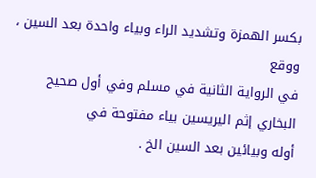بكسر الهمزة وتشديد الراء وبياء واحدة بعد السين ، ووقع
في الرواية الثانية في مسلم وفي أول صحيح البخاري إثم اليريسين بياء مفتوحة في
أوله وبيائين بعد السين الخ .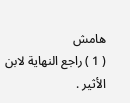هامش
( 1 ) راجع النهاية لابن الأثير .